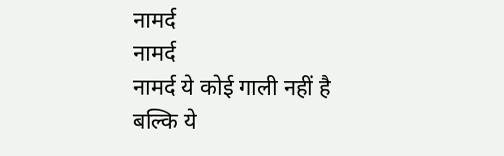नामर्द
नामर्द
नामर्द ये कोई गाली नहीं है
बल्कि ये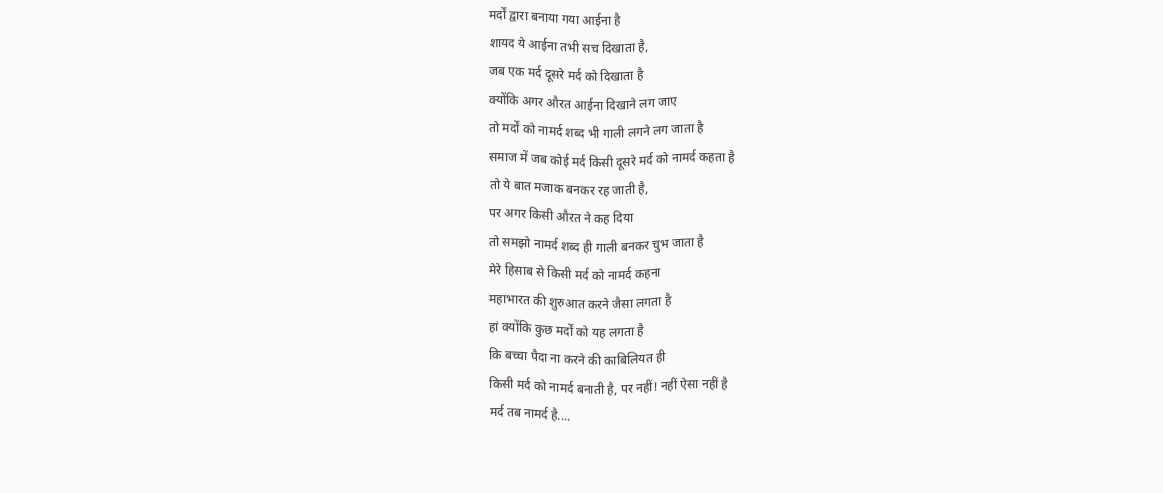मर्दों द्वारा बनाया गया आईना है
शायद ये आईना तभी सच दिखाता है,
जब एक मर्द दूसरे मर्द को दिखाता है
क्योंकि अगर औरत आईना दिखाने लग जाए
तो मर्दों को नामर्द शब्द भी गाली लगने लग जाता है
समाज में जब कोई मर्द किसी दूसरे मर्द को नामर्द कहता है
तो ये बात मजाक बनकर रह जाती है,
पर अगर किसी औरत ने कह दिया
तो समझो नामर्द शब्द ही गाली बनकर चुभ जाता है
मेरे हिसाब से किसी मर्द को नामर्द कहना
महाभारत की शुरुआत करने जैसा लगता है
हां क्योंकि कुछ मर्दों को यह लगता है
कि बच्चा पैदा ना करने की काबिलियत ही
किसी मर्द को नामर्द बनाती है, पर नहीं! नहीं ऐसा नहीं है
मर्द तब नामर्द है....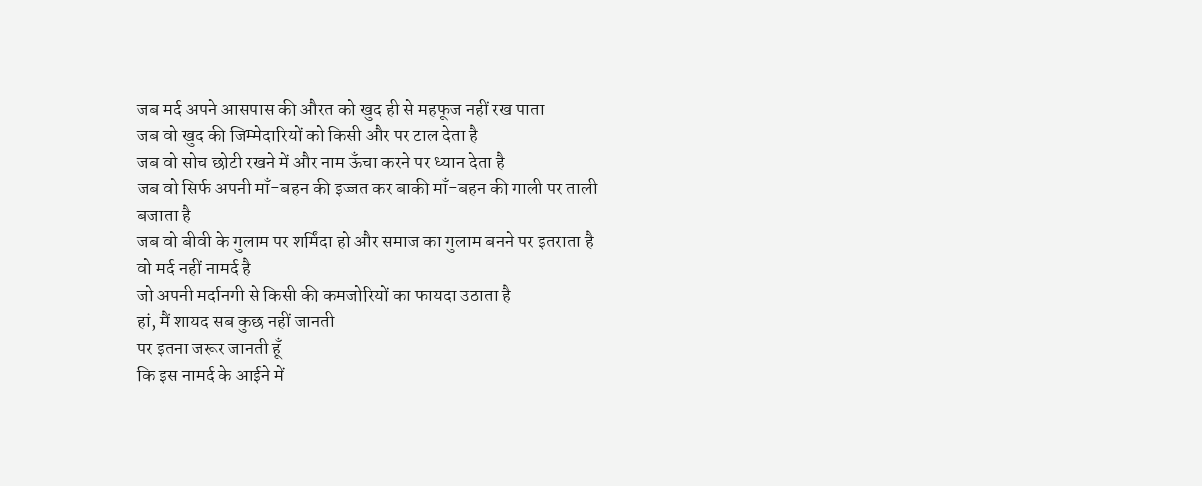जब मर्द अपने आसपास की औरत को खुद ही से महफूज नहीं रख पाता
जब वो खुद की जिम्मेदारियों को किसी और पर टाल देता है
जब वो सोच छोटी रखने में और नाम ऊँचा करने पर ध्यान देता है
जब वो सिर्फ अपनी माँ-बहन की इज्जत कर बाकी माँ-बहन की गाली पर ताली बजाता है
जब वो बीवी के गुलाम पर शर्मिंदा हो और समाज का गुलाम बनने पर इतराता है
वो मर्द नहीं नामर्द है
जो अपनी मर्दानगी से किसी की कमजोरियों का फायदा उठाता है
हां, मैं शायद सब कुछ नहीं जानती
पर इतना जरूर जानती हूँ
कि इस नामर्द के आईने में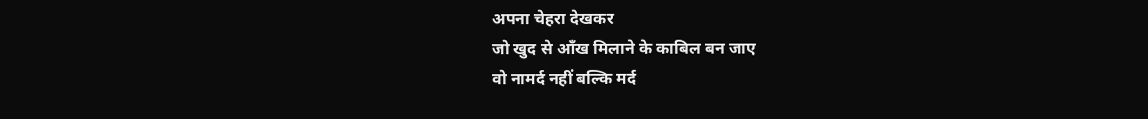अपना चेहरा देखकर
जो खुद से आँख मिलाने के काबिल बन जाए
वो नामर्द नहीं बल्कि मर्द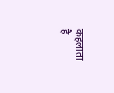कहलाता है